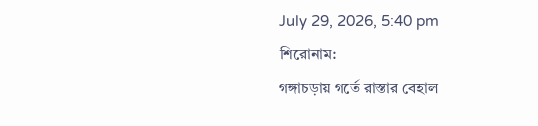July 29, 2026, 5:40 pm
শিরোনাম:
গঙ্গাচড়ায় গর্তে রাস্তার বেহাল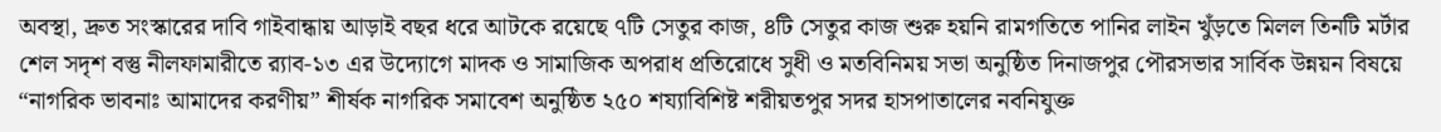অবস্থা, দ্রুত সংস্কারের দাবি গাইবান্ধায় আড়াই বছর ধরে আটকে রয়েছে ৭টি সেতুর কাজ, ৪টি সেতুর কাজ শুরু হয়নি রামগতিতে পানির লাইন খুঁড়তে মিলল তিনটি মর্টার শেল সদৃশ বস্তু নীলফামারীতে র‍্যাব-১৩ এর উদ্যোগে মাদক ও সামাজিক অপরাধ প্রতিরোধে সুধী ও মতবিনিময় সভা অনুষ্ঠিত দিনাজপুর পৌরসভার সার্বিক উন্নয়ন বিষয়ে “নাগরিক ভাবনাঃ আমাদের করণীয়” শীর্ষক নাগরিক সমাবেশ অনুষ্ঠিত ২৫০ শয্যাবিশিষ্ট শরীয়তপুর সদর হাসপাতালের নবনিযুক্ত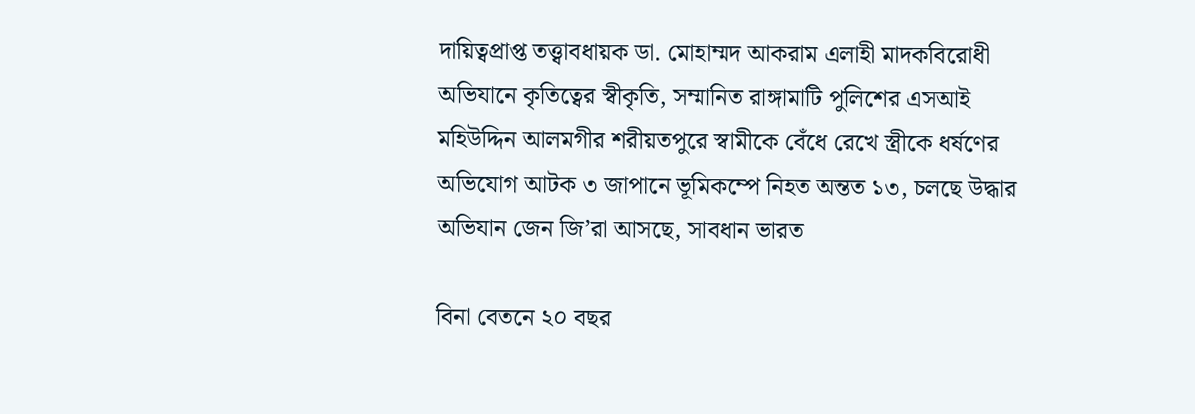দায়িত্বপ্রাপ্ত তত্ত্বাবধায়ক ডা. মোহাম্মদ আকরাম এলাহী মাদকবিরোধী অভিযানে কৃতিত্বের স্বীকৃতি, সম্মানিত রাঙ্গামাটি পুলিশের এসআই মহিউদ্দিন আলমগীর শরীয়তপুরে স্বামীকে বেঁধে রেখে স্ত্রীকে ধর্ষণের অভিযোগ আটক ৩ জাপানে ভূমিকম্পে নিহত অন্তত ১৩, চলছে উদ্ধার অভিযান জেন জি’রা আসছে, সাবধান ভারত

বিনা বেতনে ২০ বছর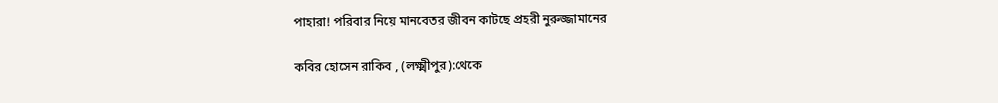পাহারা! পরিবার নিয়ে মানবেতর জীবন কাটছে প্রহরী নুরুজ্জামানের

কবির হোসেন রাকিব , (লক্ষ্মীপুর):থেকে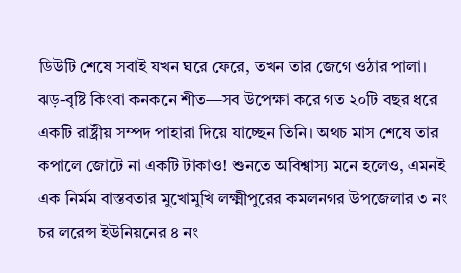ডিউটি শেষে সবাই যখন ঘরে ফেরে, তখন তার জেগে ওঠার পালা। ঝড়-বৃষ্টি কিংবা কনকনে শীত—সব উপেক্ষা করে গত ২০টি বছর ধরে একটি রাষ্ট্রীয় সম্পদ পাহারা দিয়ে যাচ্ছেন তিনি। অথচ মাস শেষে তার কপালে জোটে না একটি টাকাও! শুনতে অবিশ্বাস্য মনে হলেও, এমনই এক নির্মম বাস্তবতার মুখোমুখি লক্ষ্মীপুরের কমলনগর উপজেলার ৩ নং চর লরেন্স ইউনিয়নের ৪ নং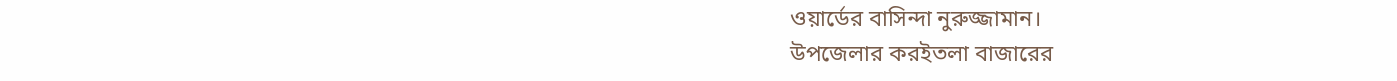ওয়ার্ডের বাসিন্দা নুরুজ্জামান।
উপজেলার করইতলা বাজারের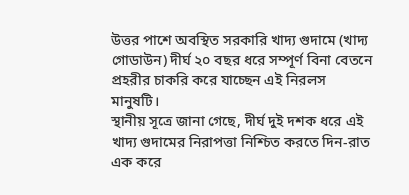উত্তর পাশে অবস্থিত সরকারি খাদ্য গুদামে (খাদ্য গোডাউন) দীর্ঘ ২০ বছর ধরে সম্পূর্ণ বিনা বেতনে প্রহরীর চাকরি করে যাচ্ছেন এই নিরলস মানুষটি।
স্থানীয় সূত্রে জানা গেছে, দীর্ঘ দুই দশক ধরে এই খাদ্য গুদামের নিরাপত্তা নিশ্চিত করতে দিন-রাত এক করে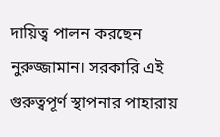দায়িত্ব পালন করছেন নুরুজ্জামান। সরকারি এই গুরুত্বপূর্ণ স্থাপনার পাহারায়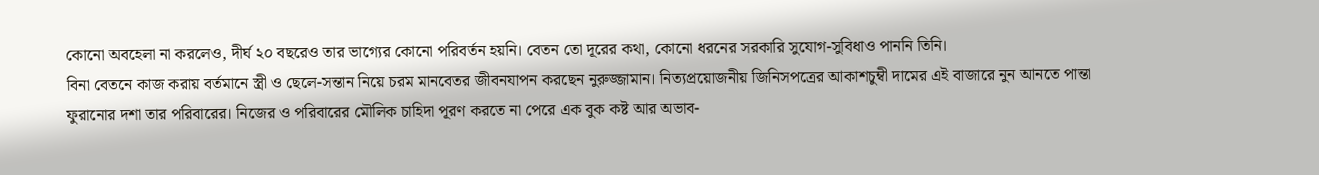কোনো অবহেলা না করলেও, দীর্ঘ ২০ বছরেও তার ভাগ্যের কোনো পরিবর্তন হয়নি। বেতন তো দূরের কথা, কোনো ধরনের সরকারি সুযোগ-সুবিধাও পাননি তিনি।
বিনা বেতনে কাজ করায় বর্তমানে স্ত্রী ও ছেলে-সন্তান নিয়ে চরম মানবেতর জীবনযাপন করছেন নুরুজ্জামান। নিত্যপ্রয়োজনীয় জিনিসপত্রের আকাশচুম্বী দামের এই বাজারে নুন আনতে পান্তা ফুরানোর দশা তার পরিবারের। নিজের ও পরিবারের মৌলিক চাহিদা পূরণ করতে না পেরে এক বুক কষ্ট আর অভাব-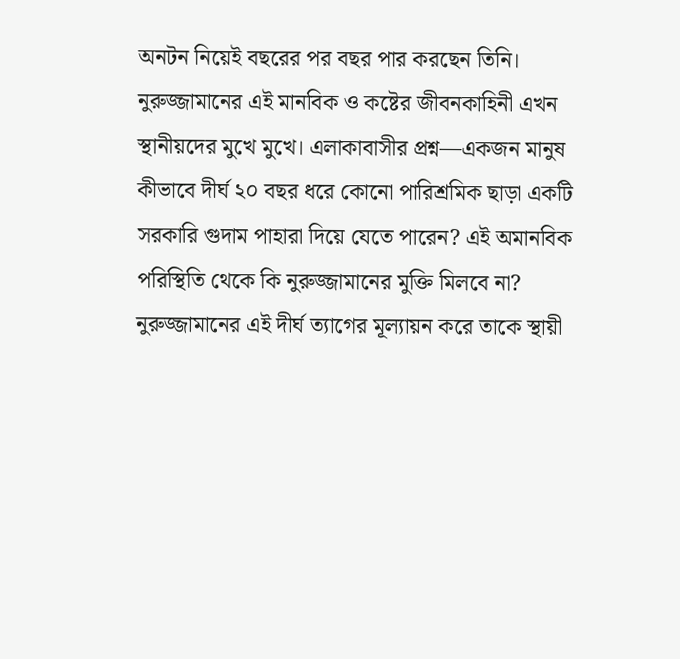অনটন নিয়েই বছরের পর বছর পার করছেন তিনি।
নুরুজ্জামানের এই মানবিক ও কষ্টের জীবনকাহিনী এখন স্থানীয়দের মুখে মুখে। এলাকাবাসীর প্রশ্ন—একজন মানুষ কীভাবে দীর্ঘ ২০ বছর ধরে কোনো পারিশ্রমিক ছাড়া একটি সরকারি গুদাম পাহারা দিয়ে যেতে পারেন? এই অমানবিক পরিস্থিতি থেকে কি নুরুজ্জামানের মুক্তি মিলবে না?
নুরুজ্জামানের এই দীর্ঘ ত্যাগের মূল্যায়ন করে তাকে স্থায়ী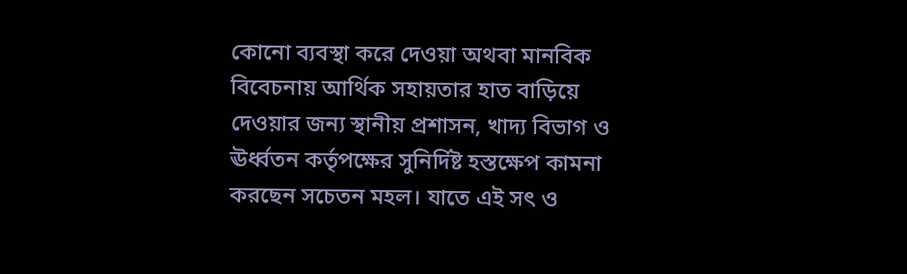কোনো ব্যবস্থা করে দেওয়া অথবা মানবিক বিবেচনায় আর্থিক সহায়তার হাত বাড়িয়ে দেওয়ার জন্য স্থানীয় প্রশাসন, খাদ্য বিভাগ ও ঊর্ধ্বতন কর্তৃপক্ষের সুনির্দিষ্ট হস্তক্ষেপ কামনা করছেন সচেতন মহল। যাতে এই সৎ ও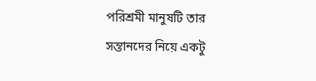পরিশ্রমী মানুষটি তার সন্তানদের নিয়ে একটু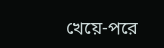খেয়ে-পরে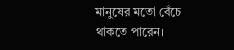মানুষের মতো বেঁচে থাকতে পারেন।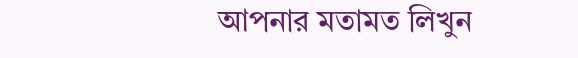আপনার মতামত লিখুন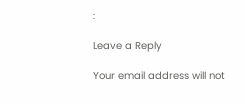:

Leave a Reply

Your email address will not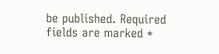be published. Required fields are marked *